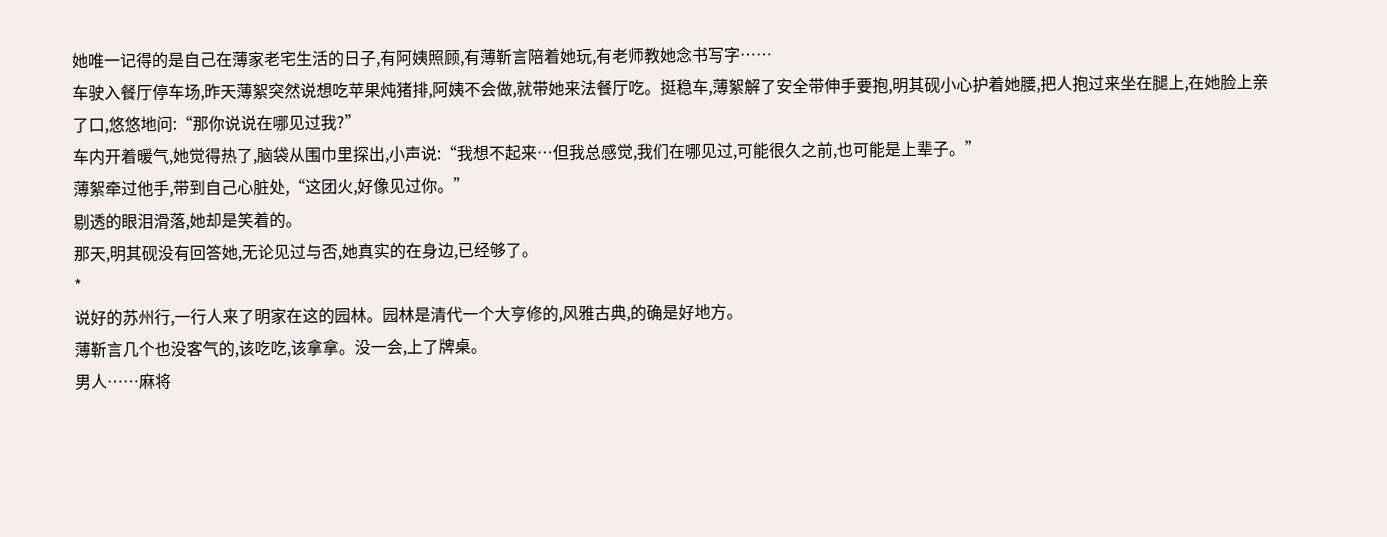她唯一记得的是自己在薄家老宅生活的日子,有阿姨照顾,有薄靳言陪着她玩,有老师教她念书写字……
车驶入餐厅停车场,昨天薄絮突然说想吃苹果炖猪排,阿姨不会做,就带她来法餐厅吃。挺稳车,薄絮解了安全带伸手要抱,明其砚小心护着她腰,把人抱过来坐在腿上,在她脸上亲了口,悠悠地问:“那你说说在哪见过我?”
车内开着暖气,她觉得热了,脑袋从围巾里探出,小声说:“我想不起来…但我总感觉,我们在哪见过,可能很久之前,也可能是上辈子。”
薄絮牵过他手,带到自己心脏处,“这团火,好像见过你。”
剔透的眼泪滑落,她却是笑着的。
那天,明其砚没有回答她,无论见过与否,她真实的在身边,已经够了。
*
说好的苏州行,一行人来了明家在这的园林。园林是清代一个大亨修的,风雅古典,的确是好地方。
薄靳言几个也没客气的,该吃吃,该拿拿。没一会,上了牌桌。
男人……麻将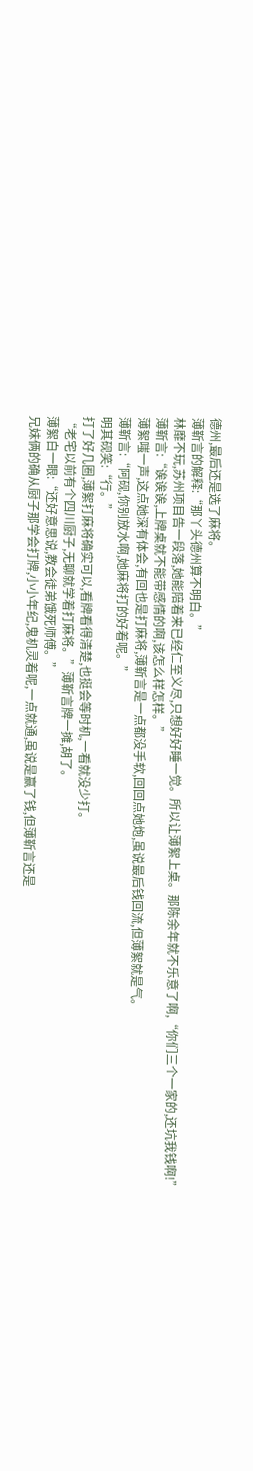德州,最后还是选了麻将。
薄靳言的解释:“那丫头德州算不明白。”
林靡不玩,苏州项目告一段落,她能陪着来已经仁至义尽,只想好好睡一觉。所以让薄絮上桌。那陈余年就不乐意了啊,“你们三个一家的,还坑我钱啊!”
薄靳言:“诶诶诶,上牌桌就不能带感情的啊,该怎么样怎样。”
薄絮嗤一声,这点她深有体会,有回也是打麻将,薄靳言是一点都没手软,回回点她炮,虽说最后钱回流,但薄絮就是气。
薄靳言:“阿砚,你别放水啊,她麻将打的好着呢。”
明其砚笑:“行。”
打了好几圈,薄絮打麻将确实可以,看牌看得清楚,也挺会等时机,一看就没少打。
“老宅以前有个四川厨子,无聊就学着打麻将。”薄靳言牌一摊,胡了。
薄絮白一眼:“还好意思说,教会徒弟饿死师傅。”
兄妹俩的确从厨子那学会打牌,小小年纪,鬼机灵着呢,一点就通,虽说是赢了钱,但薄靳言还是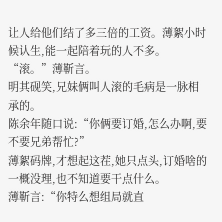让人给他们结了多三倍的工资。薄絮小时候认生,能一起陪着玩的人不多。
“滚。”薄靳言。
明其砚笑,兄妹俩叫人滚的毛病是一脉相承的。
陈余年随口说:“你俩要订婚,怎么办啊,要不要兄弟帮忙?”
薄絮码牌,才想起这茬,她只点头,订婚啥的一概没理,也不知道要干点什么。
薄靳言:“你特么想组局就直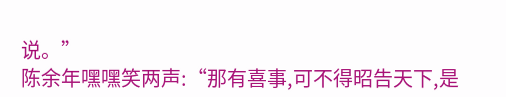说。”
陈余年嘿嘿笑两声:“那有喜事,可不得昭告天下,是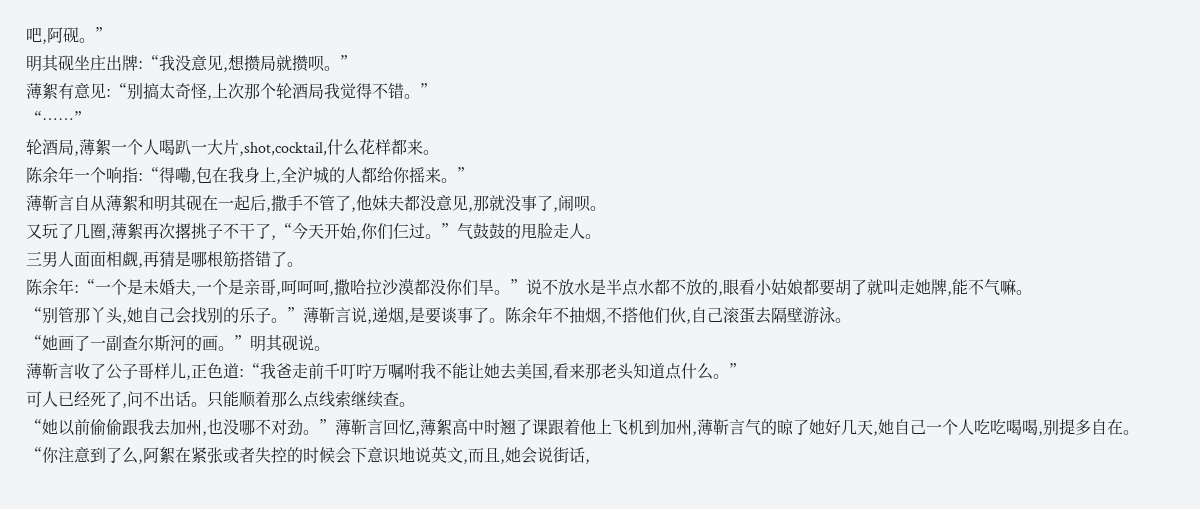吧,阿砚。”
明其砚坐庄出牌:“我没意见,想攒局就攒呗。”
薄絮有意见:“别搞太奇怪,上次那个轮酒局我觉得不错。”
“……”
轮酒局,薄絮一个人喝趴一大片,shot,cocktail,什么花样都来。
陈余年一个响指:“得嘞,包在我身上,全沪城的人都给你摇来。”
薄靳言自从薄絮和明其砚在一起后,撒手不管了,他妹夫都没意见,那就没事了,闹呗。
又玩了几圈,薄絮再次撂挑子不干了,“今天开始,你们仨过。”气鼓鼓的甩脸走人。
三男人面面相觑,再猜是哪根筋搭错了。
陈余年:“一个是未婚夫,一个是亲哥,呵呵呵,撒哈拉沙漠都没你们旱。”说不放水是半点水都不放的,眼看小姑娘都要胡了就叫走她牌,能不气嘛。
“别管那丫头,她自己会找别的乐子。”薄靳言说,递烟,是要谈事了。陈余年不抽烟,不搭他们伙,自己滚蛋去隔壁游泳。
“她画了一副查尔斯河的画。”明其砚说。
薄靳言收了公子哥样儿,正色道:“我爸走前千叮咛万嘱咐我不能让她去美国,看来那老头知道点什么。”
可人已经死了,问不出话。只能顺着那么点线索继续查。
“她以前偷偷跟我去加州,也没哪不对劲。”薄靳言回忆,薄絮高中时翘了课跟着他上飞机到加州,薄靳言气的晾了她好几天,她自己一个人吃吃喝喝,别提多自在。
“你注意到了么,阿絮在紧张或者失控的时候会下意识地说英文,而且,她会说街话,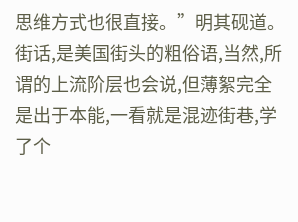思维方式也很直接。”明其砚道。
街话,是美国街头的粗俗语,当然,所谓的上流阶层也会说,但薄絮完全是出于本能,一看就是混迹街巷,学了个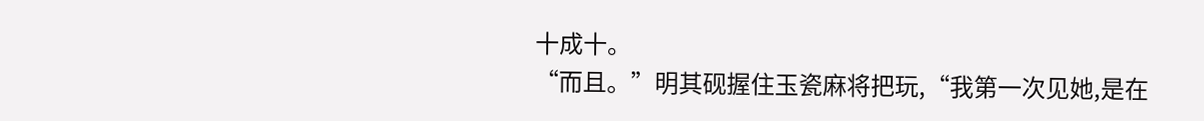十成十。
“而且。”明其砚握住玉瓷麻将把玩,“我第一次见她,是在